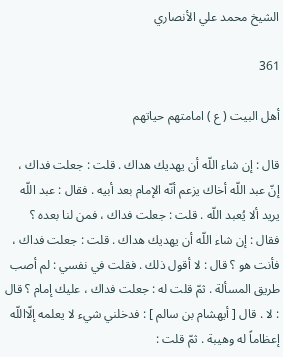الشيخ محمد علي الأنصاري

361

أهل البيت ( ع ) امامتهم حياتهم

قال : إن شاء اللّه أن يهديك هداك . قلت : جعلت فداك ، إنّ عبد اللّه أخاك يزعم أنّه الإمام بعد أبيه . فقال : عبد اللّه يريد ألا يُعبد اللّه . قلت : جعلت فداك ، فمن لنا بعده ؟ فقال : إن شاء اللّه أن يهديك هداك . قلت : جعلت فداك ، فأنت هو ؟ قال : لا أقول ذلك . فقلت في نفسي : لم أصب طريق المسألة . ثمّ قلت له : جعلت فداك ، عليك إمام ؟ قال : لا . قال [ أيهشام بن سالم ] : فدخلني شيء لا يعلمه إلّااللّه إعظاماً له وهيبة . ثمّ قلت :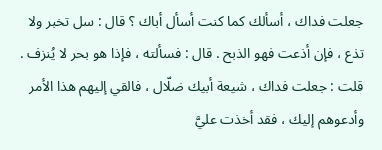جعلت فداك ، أسألك كما كنت أسأل أباك ؟ قال : سل تخبر ولا تذع ، فإن أذعت فهو الذبح . قال : فسألته ، فإذا هو بحر لا يُنزف . قلت : جعلت فداك ، شيعة أبيك ضلّال ، فالقي إليهم هذا الأمر وأدعوهم إليك ، فقد أخذت عليَّ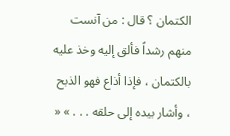الكتمان ؟ قال : من آنست منهم رشداً فألق إليه وخذ عليه بالكتمان ، فإذا أذاع فهو الذبح ، وأشار بيده إلى حلقه . . . » «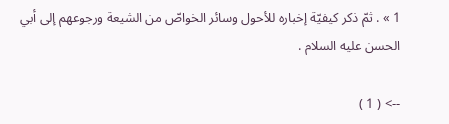1 » . ثمّ ذكر كيفيّة إخباره للأحول وسائر الخواصّ من الشيعة ورجوعهم إلى أبي الحسن عليه السلام .

--> ( 1 )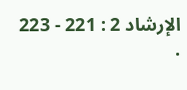الإرشاد 2 : 221 - 223 .